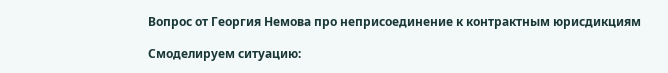Вопрос от Георгия Немова про неприсоединение к контрактным юрисдикциям

Смоделируем ситуацию: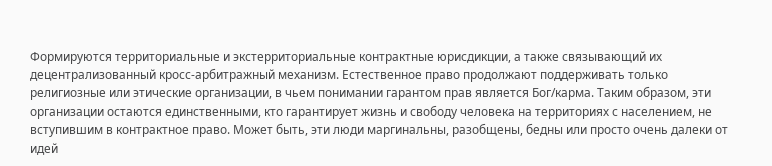Формируются территориальные и экстерриториальные контрактные юрисдикции, а также связывающий их децентрализованный кросс-арбитражный механизм. Естественное право продолжают поддерживать только религиозные или этические организации, в чьем понимании гарантом прав является Бог/карма. Таким образом, эти организации остаются единственными, кто гарантирует жизнь и свободу человека на территориях с населением, не вступившим в контрактное право. Может быть, эти люди маргинальны, разобщены, бедны или просто очень далеки от идей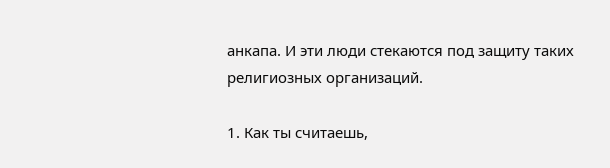анкапа. И эти люди стекаются под защиту таких религиозных организаций.

1. Как ты считаешь,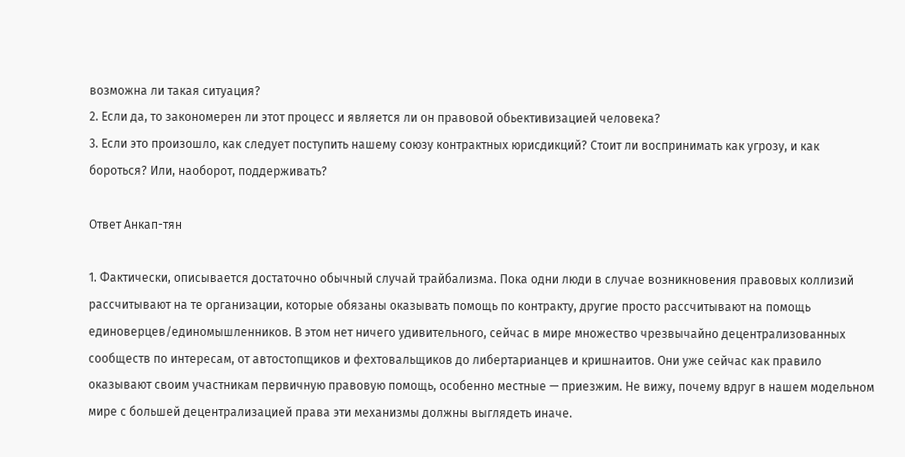возможна ли такая ситуация?
2. Если да, то закономерен ли этот процесс и является ли он правовой обьективизацией человека?
3. Если это произошло, как следует поступить нашему союзу контрактных юрисдикций? Стоит ли воспринимать как угрозу, и как бороться? Или, наоборот, поддерживать?

Ответ Анкап-тян

1. Фактически, описывается достаточно обычный случай трайбализма. Пока одни люди в случае возникновения правовых коллизий рассчитывают на те организации, которые обязаны оказывать помощь по контракту, другие просто рассчитывают на помощь единоверцев/единомышленников. В этом нет ничего удивительного, сейчас в мире множество чрезвычайно децентрализованных сообществ по интересам, от автостопщиков и фехтовальщиков до либертарианцев и кришнаитов. Они уже сейчас как правило оказывают своим участникам первичную правовую помощь, особенно местные — приезжим. Не вижу, почему вдруг в нашем модельном мире с большей децентрализацией права эти механизмы должны выглядеть иначе.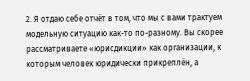2. Я отдаю себе отчёт в том, что мы с вами трактуем модельную ситуацию как-то по-разному. Вы скорее рассматриваете «юрисдикции» как организации, к которым человек юридически прикреплён, а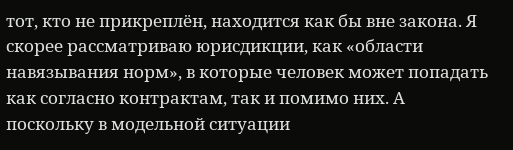тот, кто не прикреплён, находится как бы вне закона. Я скорее рассматриваю юрисдикции, как «области навязывания норм», в которые человек может попадать как согласно контрактам, так и помимо них. А поскольку в модельной ситуации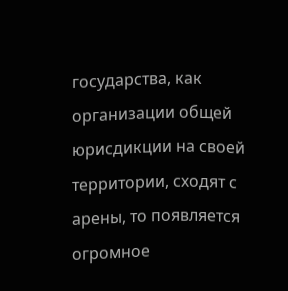государства, как организации общей юрисдикции на своей территории, сходят с арены, то появляется огромное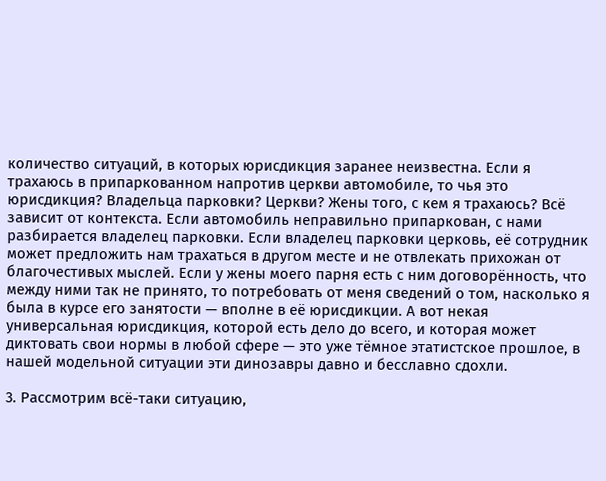количество ситуаций, в которых юрисдикция заранее неизвестна. Если я трахаюсь в припаркованном напротив церкви автомобиле, то чья это юрисдикция? Владельца парковки? Церкви? Жены того, с кем я трахаюсь? Всё зависит от контекста. Если автомобиль неправильно припаркован, с нами разбирается владелец парковки. Если владелец парковки церковь, её сотрудник может предложить нам трахаться в другом месте и не отвлекать прихожан от благочестивых мыслей. Если у жены моего парня есть с ним договорённость, что между ними так не принято, то потребовать от меня сведений о том, насколько я была в курсе его занятости — вполне в её юрисдикции. А вот некая универсальная юрисдикция, которой есть дело до всего, и которая может диктовать свои нормы в любой сфере — это уже тёмное этатистское прошлое, в нашей модельной ситуации эти динозавры давно и бесславно сдохли.

3. Рассмотрим всё-таки ситуацию,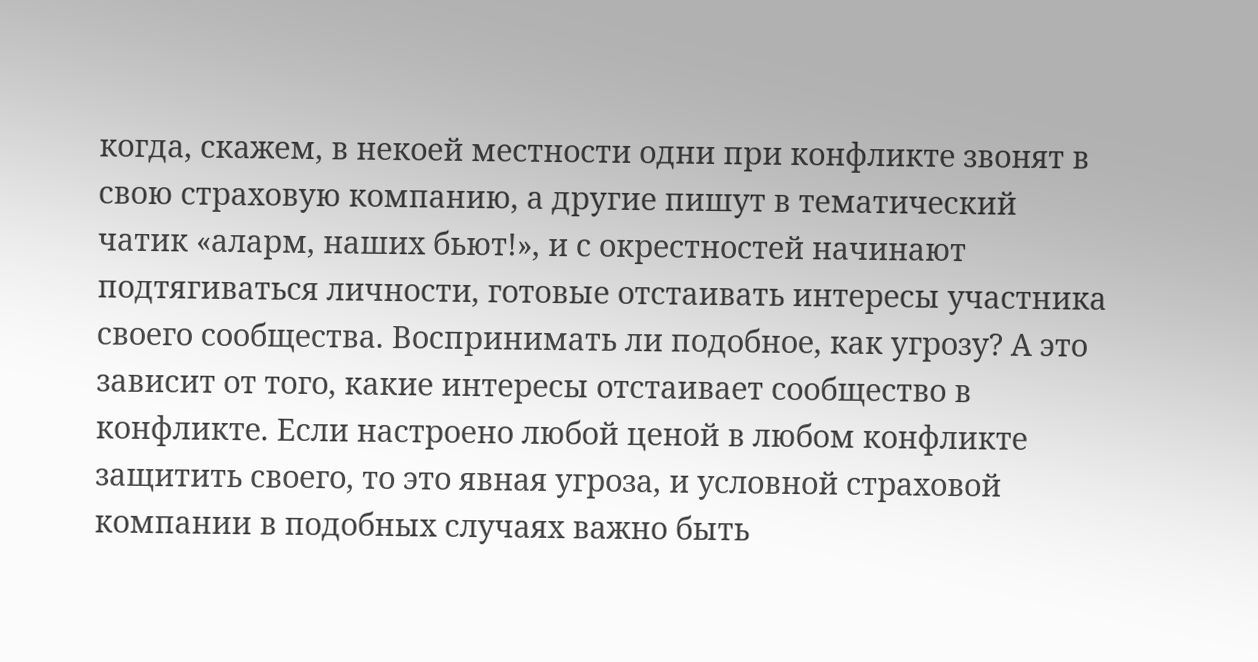когда, скажем, в некоей местности одни при конфликте звонят в свою страховую компанию, а другие пишут в тематический чатик «аларм, наших бьют!», и с окрестностей начинают подтягиваться личности, готовые отстаивать интересы участника своего сообщества. Воспринимать ли подобное, как угрозу? А это зависит от того, какие интересы отстаивает сообщество в конфликте. Если настроено любой ценой в любом конфликте защитить своего, то это явная угроза, и условной страховой компании в подобных случаях важно быть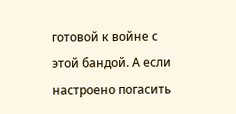готовой к войне с этой бандой. А если настроено погасить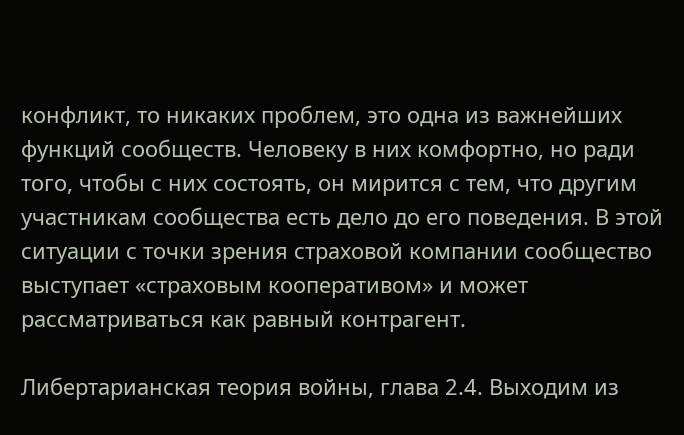конфликт, то никаких проблем, это одна из важнейших функций сообществ. Человеку в них комфортно, но ради того, чтобы с них состоять, он мирится с тем, что другим участникам сообщества есть дело до его поведения. В этой ситуации с точки зрения страховой компании сообщество выступает «страховым кооперативом» и может рассматриваться как равный контрагент.

Либертарианская теория войны, глава 2.4. Выходим из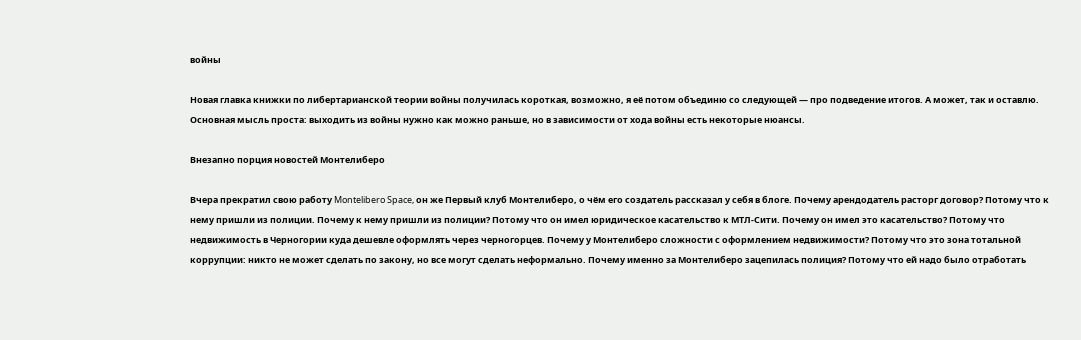войны

Новая главка книжки по либертарианской теории войны получилась короткая, возможно, я её потом объединю со следующей — про подведение итогов. А может, так и оставлю. Основная мысль проста: выходить из войны нужно как можно раньше, но в зависимости от хода войны есть некоторые нюансы.

Внезапно порция новостей Монтелиберо

Вчера прекратил свою работу Montelibero Space, он же Первый клуб Монтелиберо, о чём его создатель рассказал у себя в блоге. Почему арендодатель расторг договор? Потому что к нему пришли из полиции. Почему к нему пришли из полиции? Потому что он имел юридическое касательство к МТЛ-Сити. Почему он имел это касательство? Потому что недвижимость в Черногории куда дешевле оформлять через черногорцев. Почему у Монтелиберо сложности с оформлением недвижимости? Потому что это зона тотальной коррупции: никто не может сделать по закону, но все могут сделать неформально. Почему именно за Монтелиберо зацепилась полиция? Потому что ей надо было отработать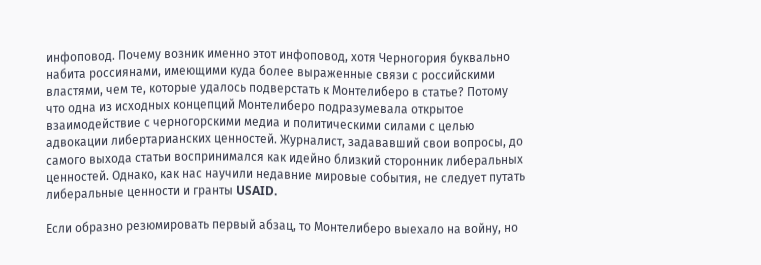инфоповод. Почему возник именно этот инфоповод, хотя Черногория буквально набита россиянами, имеющими куда более выраженные связи с российскими властями, чем те, которые удалось подверстать к Монтелиберо в статье? Потому что одна из исходных концепций Монтелиберо подразумевала открытое взаимодействие с черногорскими медиа и политическими силами с целью адвокации либертарианских ценностей. Журналист, задававший свои вопросы, до самого выхода статьи воспринимался как идейно близкий сторонник либеральных ценностей. Однако, как нас научили недавние мировые события, не следует путать либеральные ценности и гранты USAID.

Если образно резюмировать первый абзац, то Монтелиберо выехало на войну, но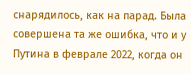снарядилось, как на парад. Была совершена та же ошибка, что и у Путина в феврале 2022, когда он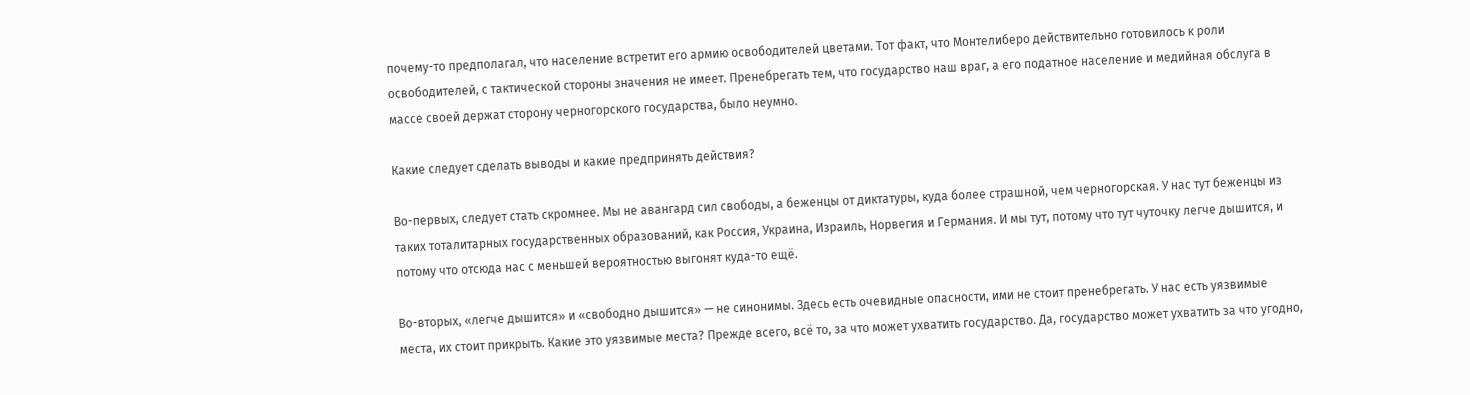почему-то предполагал, что население встретит его армию освободителей цветами. Тот факт, что Монтелиберо действительно готовилось к роли освободителей, с тактической стороны значения не имеет. Пренебрегать тем, что государство наш враг, а его податное население и медийная обслуга в массе своей держат сторону черногорского государства, было неумно.

Какие следует сделать выводы и какие предпринять действия?

Во-первых, следует стать скромнее. Мы не авангард сил свободы, а беженцы от диктатуры, куда более страшной, чем черногорская. У нас тут беженцы из таких тоталитарных государственных образований, как Россия, Украина, Израиль, Норвегия и Германия. И мы тут, потому что тут чуточку легче дышится, и потому что отсюда нас с меньшей вероятностью выгонят куда-то ещё.

Во-вторых, «легче дышится» и «свободно дышится» — не синонимы. Здесь есть очевидные опасности, ими не стоит пренебрегать. У нас есть уязвимые места, их стоит прикрыть. Какие это уязвимые места? Прежде всего, всё то, за что может ухватить государство. Да, государство может ухватить за что угодно,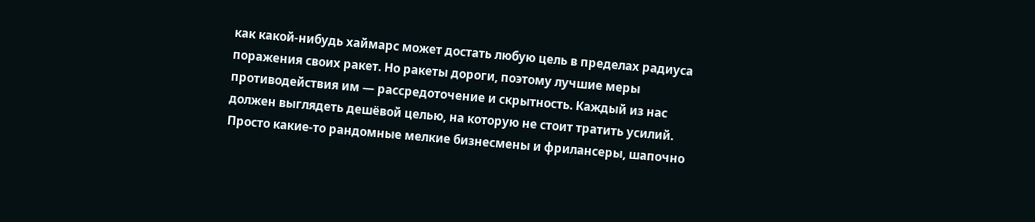как какой-нибудь хаймарс может достать любую цель в пределах радиуса поражения своих ракет. Но ракеты дороги, поэтому лучшие меры противодействия им — рассредоточение и скрытность. Каждый из нас должен выглядеть дешёвой целью, на которую не стоит тратить усилий. Просто какие-то рандомные мелкие бизнесмены и фрилансеры, шапочно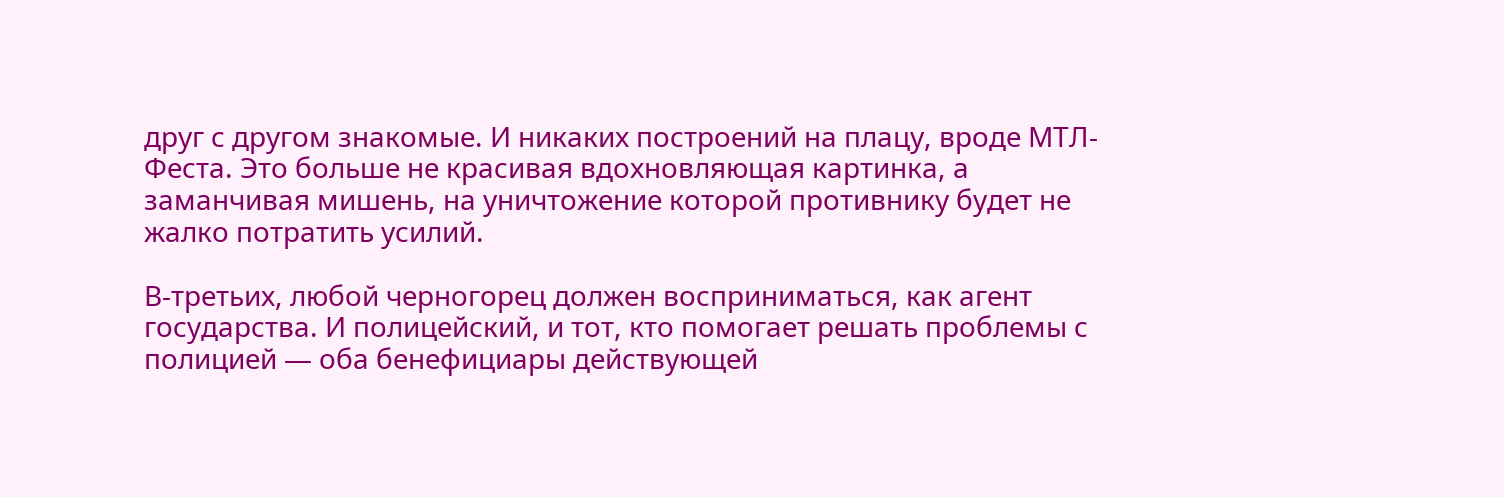друг с другом знакомые. И никаких построений на плацу, вроде МТЛ-Феста. Это больше не красивая вдохновляющая картинка, а заманчивая мишень, на уничтожение которой противнику будет не жалко потратить усилий.

В-третьих, любой черногорец должен восприниматься, как агент государства. И полицейский, и тот, кто помогает решать проблемы с полицией — оба бенефициары действующей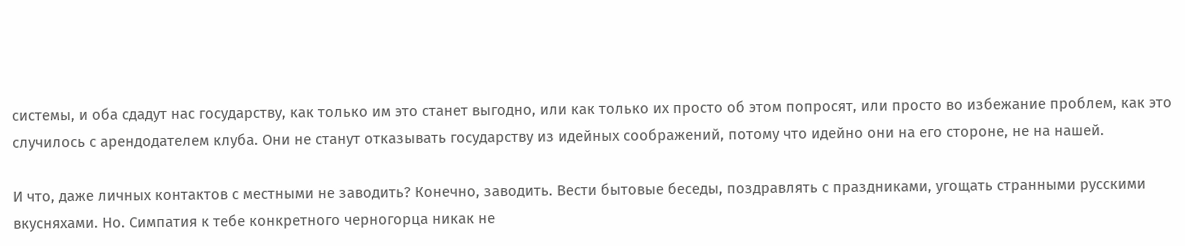системы, и оба сдадут нас государству, как только им это станет выгодно, или как только их просто об этом попросят, или просто во избежание проблем, как это случилось с арендодателем клуба. Они не станут отказывать государству из идейных соображений, потому что идейно они на его стороне, не на нашей.

И что, даже личных контактов с местными не заводить? Конечно, заводить. Вести бытовые беседы, поздравлять с праздниками, угощать странными русскими вкусняхами. Но. Симпатия к тебе конкретного черногорца никак не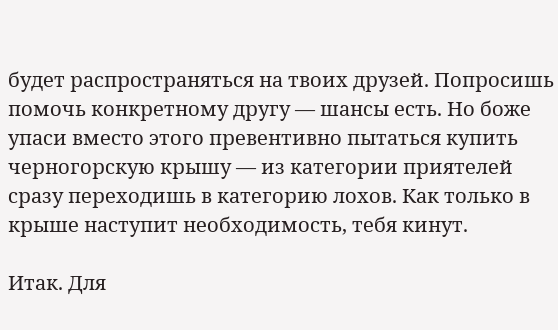будет распространяться на твоих друзей. Попросишь помочь конкретному другу — шансы есть. Но боже упаси вместо этого превентивно пытаться купить черногорскую крышу — из категории приятелей сразу переходишь в категорию лохов. Как только в крыше наступит необходимость, тебя кинут.

Итак. Для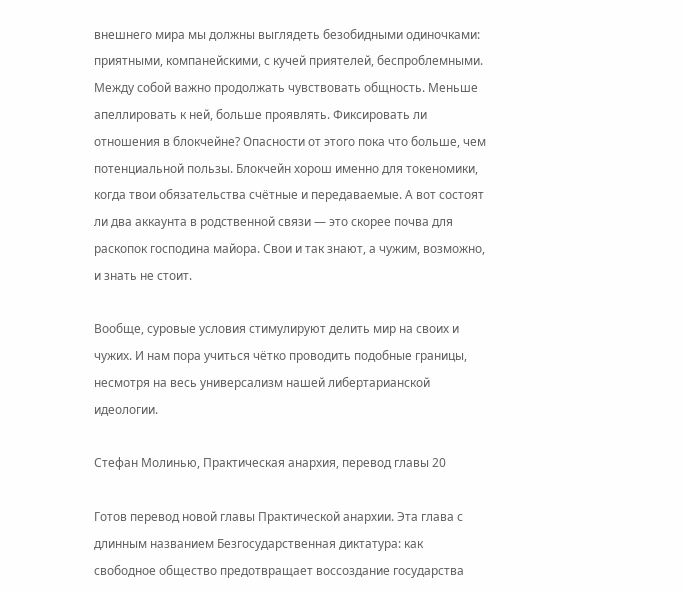внешнего мира мы должны выглядеть безобидными одиночками: приятными, компанейскими, с кучей приятелей, беспроблемными. Между собой важно продолжать чувствовать общность. Меньше апеллировать к ней, больше проявлять. Фиксировать ли отношения в блокчейне? Опасности от этого пока что больше, чем потенциальной пользы. Блокчейн хорош именно для токеномики, когда твои обязательства счётные и передаваемые. А вот состоят ли два аккаунта в родственной связи — это скорее почва для раскопок господина майора. Свои и так знают, а чужим, возможно, и знать не стоит.

Вообще, суровые условия стимулируют делить мир на своих и чужих. И нам пора учиться чётко проводить подобные границы, несмотря на весь универсализм нашей либертарианской идеологии.

Стефан Молинью, Практическая анархия, перевод главы 20

Готов перевод новой главы Практической анархии. Эта глава с длинным названием Безгосударственная диктатура: как свободное общество предотвращает воссоздание государства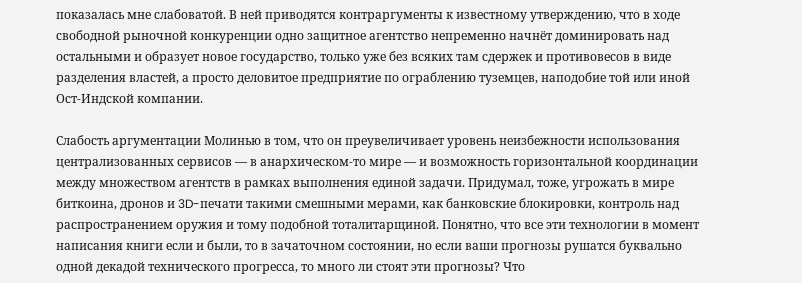показалась мне слабоватой. В ней приводятся контраргументы к известному утверждению, что в ходе свободной рыночной конкуренции одно защитное агентство непременно начнёт доминировать над остальными и образует новое государство, только уже без всяких там сдержек и противовесов в виде разделения властей, а просто деловитое предприятие по ограблению туземцев, наподобие той или иной Ост-Индской компании.

Слабость аргументации Молинью в том, что он преувеличивает уровень неизбежности использования централизованных сервисов — в анархическом-то мире — и возможность горизонтальной координации между множеством агентств в рамках выполнения единой задачи. Придумал, тоже, угрожать в мире биткоина, дронов и 3D-печати такими смешными мерами, как банковские блокировки, контроль над распространением оружия и тому подобной тоталитарщиной. Понятно, что все эти технологии в момент написания книги если и были, то в зачаточном состоянии, но если ваши прогнозы рушатся буквально одной декадой технического прогресса, то много ли стоят эти прогнозы? Что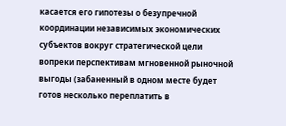касается его гипотезы о безупречной координации независимых экономических субъектов вокруг стратегической цели вопреки перспективам мгновенной рыночной выгоды (забаненный в одном месте будет готов несколько переплатить в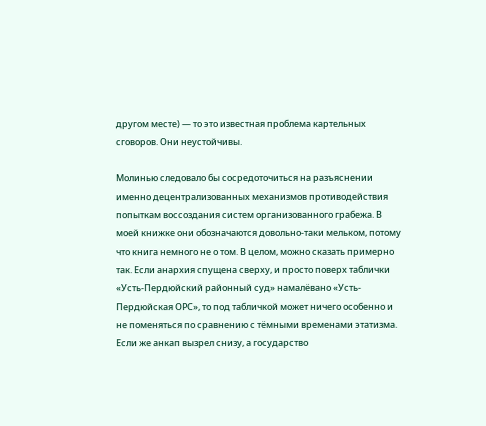другом месте) — то это известная проблема картельных сговоров. Они неустойчивы.

Молинью следовало бы сосредоточиться на разъяснении именно децентрализованных механизмов противодействия попыткам воссоздания систем организованного грабежа. В моей книжке они обозначаются довольно-таки мельком, потому что книга немного не о том. В целом, можно сказать примерно так. Если анархия спущена сверху, и просто поверх таблички «Усть-Пердюйский районный суд» намалёвано «Усть-Пердюйская ОРС», то под табличкой может ничего особенно и не поменяться по сравнению с тёмными временами этатизма. Если же анкап вызрел снизу, а государство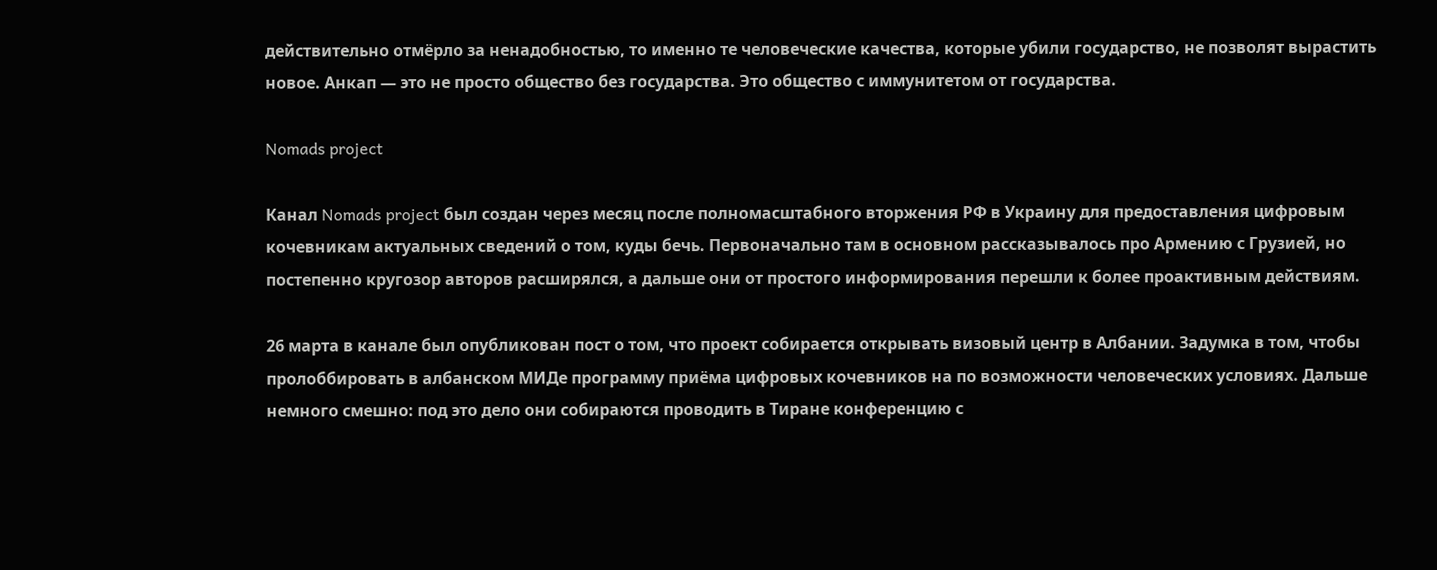действительно отмёрло за ненадобностью, то именно те человеческие качества, которые убили государство, не позволят вырастить новое. Анкап — это не просто общество без государства. Это общество с иммунитетом от государства.

Nomads project

Канал Nomads project был создан через месяц после полномасштабного вторжения РФ в Украину для предоставления цифровым кочевникам актуальных сведений о том, куды бечь. Первоначально там в основном рассказывалось про Армению с Грузией, но постепенно кругозор авторов расширялся, а дальше они от простого информирования перешли к более проактивным действиям.

26 марта в канале был опубликован пост о том, что проект собирается открывать визовый центр в Албании. Задумка в том, чтобы пролоббировать в албанском МИДе программу приёма цифровых кочевников на по возможности человеческих условиях. Дальше немного смешно: под это дело они собираются проводить в Тиране конференцию с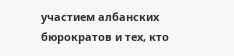участием албанских бюрократов и тех, кто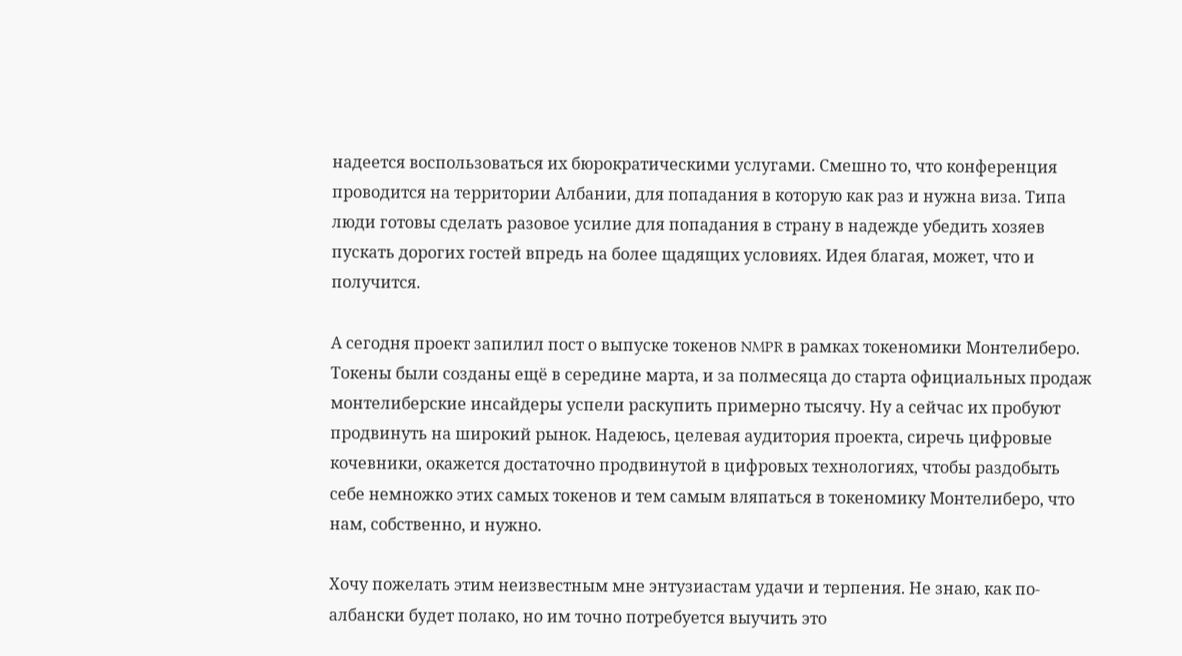надеется воспользоваться их бюрократическими услугами. Смешно то, что конференция проводится на территории Албании, для попадания в которую как раз и нужна виза. Типа люди готовы сделать разовое усилие для попадания в страну в надежде убедить хозяев пускать дорогих гостей впредь на более щадящих условиях. Идея благая, может, что и получится.

А сегодня проект запилил пост о выпуске токенов NMPR в рамках токеномики Монтелиберо. Токены были созданы ещё в середине марта, и за полмесяца до старта официальных продаж монтелиберские инсайдеры успели раскупить примерно тысячу. Ну а сейчас их пробуют продвинуть на широкий рынок. Надеюсь, целевая аудитория проекта, сиречь цифровые кочевники, окажется достаточно продвинутой в цифровых технологиях, чтобы раздобыть себе немножко этих самых токенов и тем самым вляпаться в токеномику Монтелиберо, что нам, собственно, и нужно.

Хочу пожелать этим неизвестным мне энтузиастам удачи и терпения. Не знаю, как по-албански будет полако, но им точно потребуется выучить это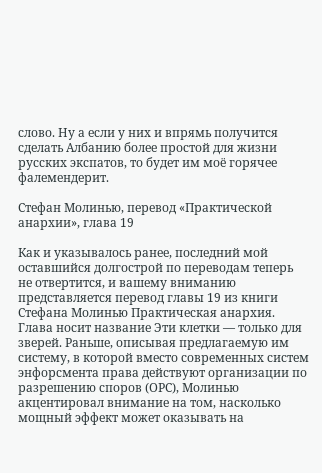слово. Ну а если у них и впрямь получится сделать Албанию более простой для жизни русских экспатов, то будет им моё горячее фалемендерит.

Стефан Молинью, перевод «Практической анархии», глава 19

Как и указывалось ранее, последний мой оставшийся долгострой по переводам теперь не отвертится, и вашему вниманию представляется перевод главы 19 из книги Стефана Молинью Практическая анархия. Глава носит название Эти клетки — только для зверей. Раньше, описывая предлагаемую им систему, в которой вместо современных систем энфорсмента права действуют организации по разрешению споров (ОРС), Молинью акцентировал внимание на том, насколько мощный эффект может оказывать на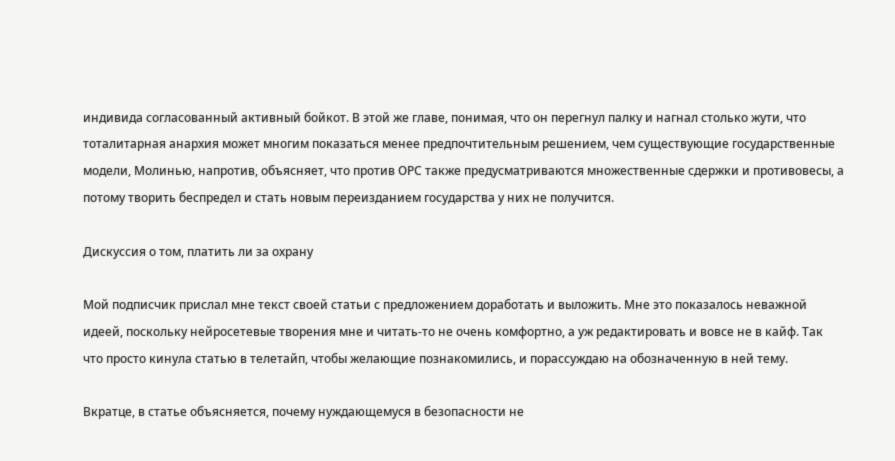индивида согласованный активный бойкот. В этой же главе, понимая, что он перегнул палку и нагнал столько жути, что тоталитарная анархия может многим показаться менее предпочтительным решением, чем существующие государственные модели, Молинью, напротив, объясняет, что против ОРС также предусматриваются множественные сдержки и противовесы, а потому творить беспредел и стать новым переизданием государства у них не получится.

Дискуссия о том, платить ли за охрану

Мой подписчик прислал мне текст своей статьи с предложением доработать и выложить. Мне это показалось неважной идеей, поскольку нейросетевые творения мне и читать-то не очень комфортно, а уж редактировать и вовсе не в кайф. Так что просто кинула статью в телетайп, чтобы желающие познакомились, и порассуждаю на обозначенную в ней тему.

Вкратце, в статье объясняется, почему нуждающемуся в безопасности не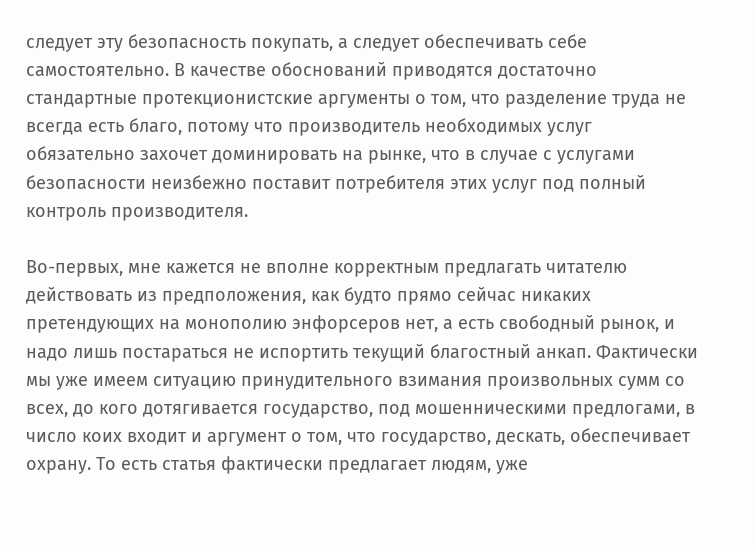следует эту безопасность покупать, а следует обеспечивать себе самостоятельно. В качестве обоснований приводятся достаточно стандартные протекционистские аргументы о том, что разделение труда не всегда есть благо, потому что производитель необходимых услуг обязательно захочет доминировать на рынке, что в случае с услугами безопасности неизбежно поставит потребителя этих услуг под полный контроль производителя.

Во-первых, мне кажется не вполне корректным предлагать читателю действовать из предположения, как будто прямо сейчас никаких претендующих на монополию энфорсеров нет, а есть свободный рынок, и надо лишь постараться не испортить текущий благостный анкап. Фактически мы уже имеем ситуацию принудительного взимания произвольных сумм со всех, до кого дотягивается государство, под мошенническими предлогами, в число коих входит и аргумент о том, что государство, дескать, обеспечивает охрану. То есть статья фактически предлагает людям, уже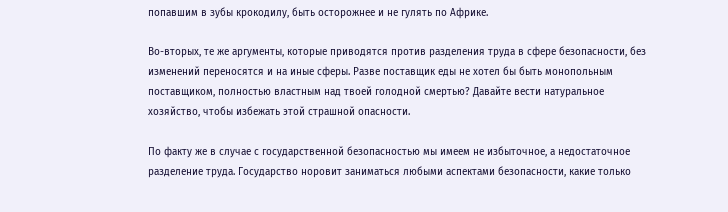попавшим в зубы крокодилу, быть осторожнее и не гулять по Африке.

Во-вторых, те же аргументы, которые приводятся против разделения труда в сфере безопасности, без изменений переносятся и на иные сферы. Разве поставщик еды не хотел бы быть монопольным поставщиком, полностью властным над твоей голодной смертью? Давайте вести натуральное хозяйство, чтобы избежать этой страшной опасности.

По факту же в случае с государственной безопасностью мы имеем не избыточное, а недостаточное разделение труда. Государство норовит заниматься любыми аспектами безопасности, какие только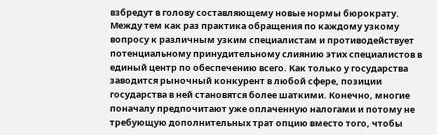взбредут в голову составляющему новые нормы бюрократу. Между тем как раз практика обращения по каждому узкому вопросу к различным узким специалистам и противодействует потенциальному принудительному слиянию этих специалистов в единый центр по обеспечению всего. Как только у государства заводится рыночный конкурент в любой сфере, позиции государства в ней становятся более шаткими. Конечно, многие поначалу предпочитают уже оплаченную налогами и потому не требующую дополнительных трат опцию вместо того, чтобы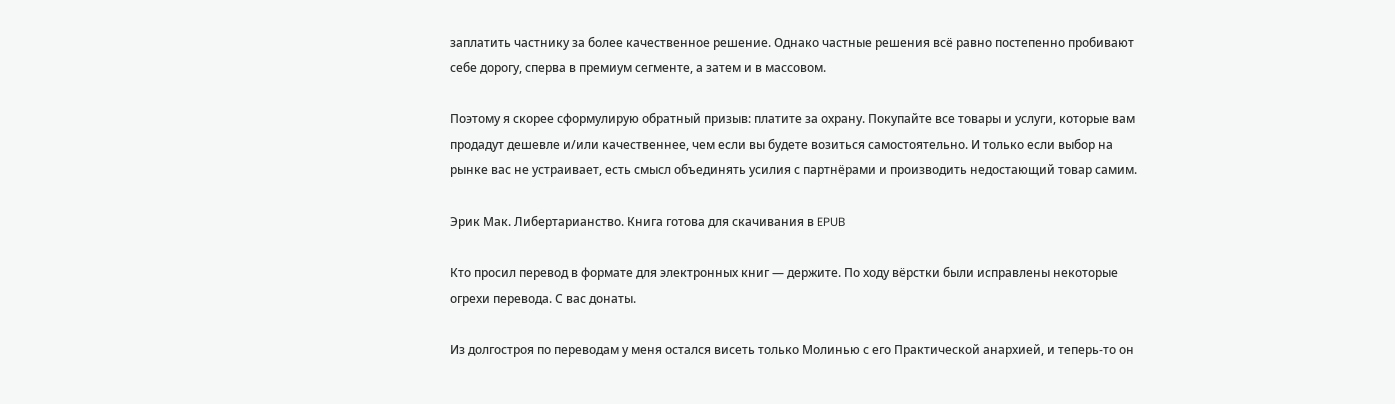заплатить частнику за более качественное решение. Однако частные решения всё равно постепенно пробивают себе дорогу, сперва в премиум сегменте, а затем и в массовом.

Поэтому я скорее сформулирую обратный призыв: платите за охрану. Покупайте все товары и услуги, которые вам продадут дешевле и/или качественнее, чем если вы будете возиться самостоятельно. И только если выбор на рынке вас не устраивает, есть смысл объединять усилия с партнёрами и производить недостающий товар самим.

Эрик Мак. Либертарианство. Книга готова для скачивания в EPUB

Кто просил перевод в формате для электронных книг — держите. По ходу вёрстки были исправлены некоторые огрехи перевода. С вас донаты.

Из долгостроя по переводам у меня остался висеть только Молинью с его Практической анархией, и теперь-то он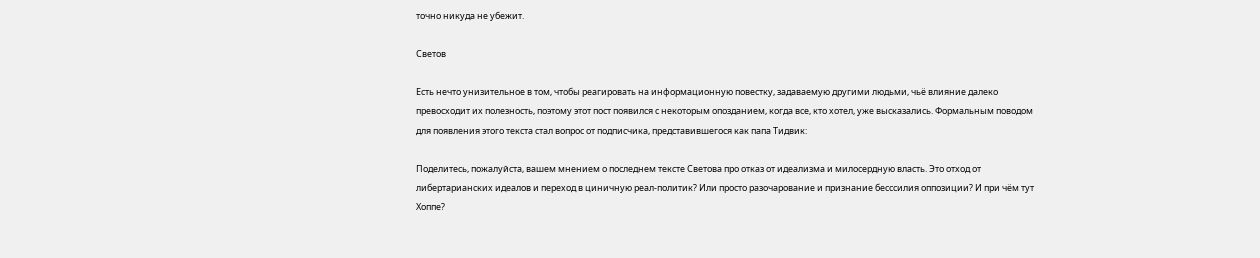точно никуда не убежит.

Светов

Есть нечто унизительное в том, чтобы реагировать на информационную повестку, задаваемую другими людьми, чьё влияние далеко превосходит их полезность, поэтому этот пост появился с некоторым опозданием, когда все, кто хотел, уже высказались. Формальным поводом для появления этого текста стал вопрос от подписчика, представившегося как папа Тидвик:

Поделитесь, пожалуйста, вашем мнением о последнем тексте Светова про отказ от идеализма и милосердную власть. Это отход от либертарианских идеалов и переход в циничную реал-политик? Или просто разочарование и признание бесссилия оппозиции? И при чём тут Хоппе?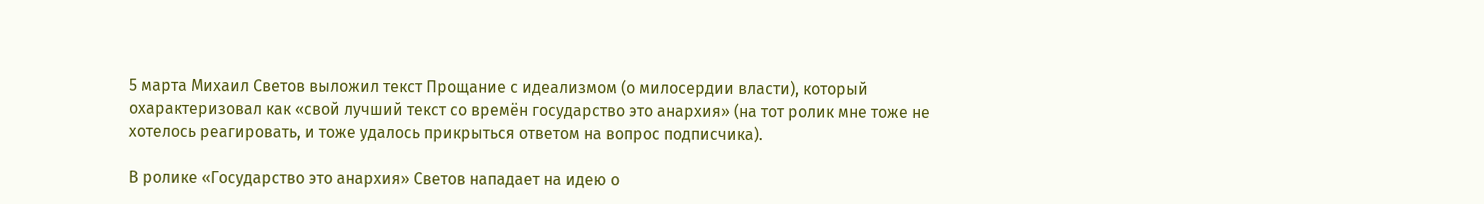5 марта Михаил Светов выложил текст Прощание с идеализмом (о милосердии власти), который охарактеризовал как «свой лучший текст со времён государство это анархия» (на тот ролик мне тоже не хотелось реагировать, и тоже удалось прикрыться ответом на вопрос подписчика).

В ролике «Государство это анархия» Светов нападает на идею о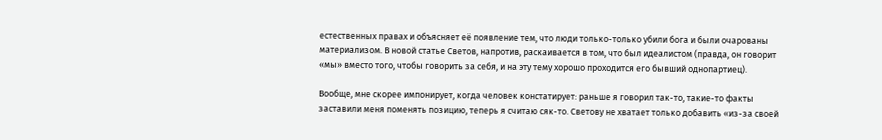естественных правах и объясняет её появление тем, что люди только-только убили бога и были очарованы материализом. В новой статье Светов, напротив, раскаивается в том, что был идеалистом (правда, он говорит «мы» вместо того, чтобы говорить за себя, и на эту тему хорошо проходится его бывший однопартиец).

Вообще, мне скорее импонирует, когда человек констатирует: раньше я говорил так-то, такие-то факты заставили меня поменять позицию, теперь я считаю сяк-то. Светову не хватает только добавить «из-за своей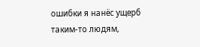ошибки я нанёс ущерб таким-то людям,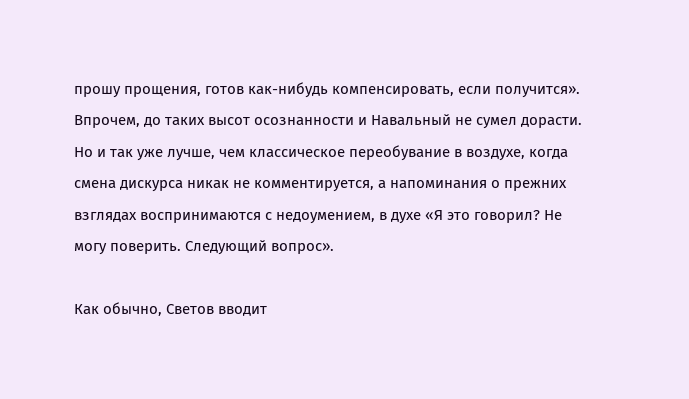прошу прощения, готов как-нибудь компенсировать, если получится». Впрочем, до таких высот осознанности и Навальный не сумел дорасти. Но и так уже лучше, чем классическое переобувание в воздухе, когда смена дискурса никак не комментируется, а напоминания о прежних взглядах воспринимаются с недоумением, в духе «Я это говорил? Не могу поверить. Следующий вопрос».

Как обычно, Светов вводит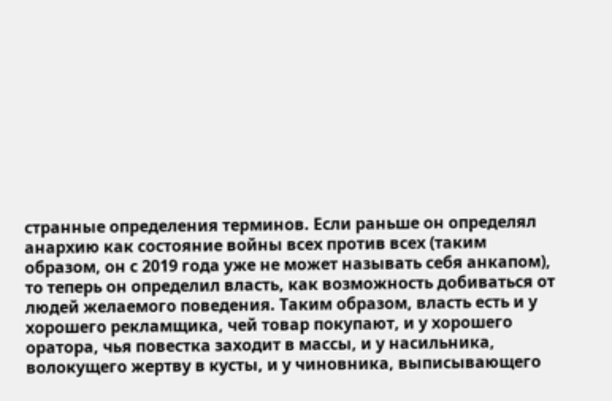странные определения терминов. Если раньше он определял анархию как состояние войны всех против всех (таким образом, он с 2019 года уже не может называть себя анкапом), то теперь он определил власть, как возможность добиваться от людей желаемого поведения. Таким образом, власть есть и у хорошего рекламщика, чей товар покупают, и у хорошего оратора, чья повестка заходит в массы, и у насильника, волокущего жертву в кусты, и у чиновника, выписывающего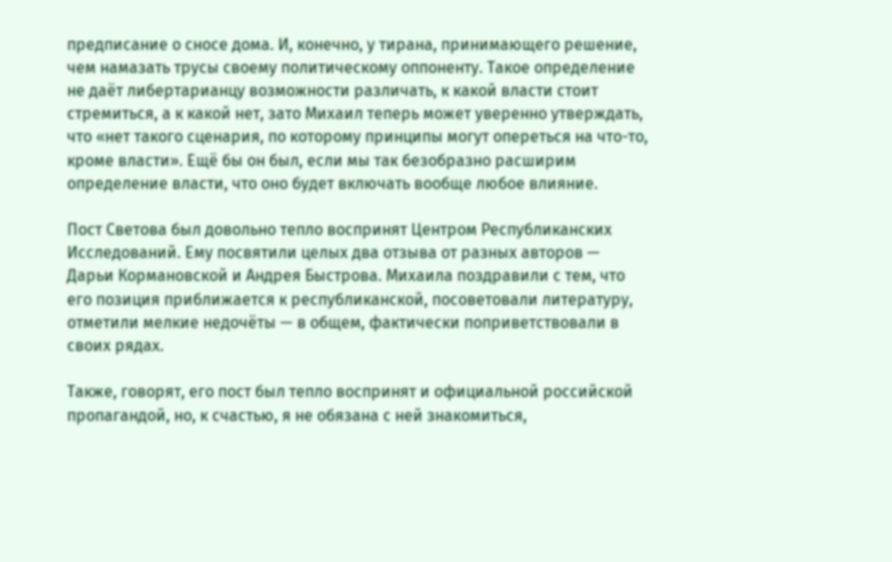предписание о сносе дома. И, конечно, у тирана, принимающего решение, чем намазать трусы своему политическому оппоненту. Такое определение не даёт либертарианцу возможности различать, к какой власти стоит стремиться, а к какой нет, зато Михаил теперь может уверенно утверждать, что «нет такого сценария, по которому принципы могут опереться на что-то, кроме власти». Ещё бы он был, если мы так безобразно расширим определение власти, что оно будет включать вообще любое влияние.

Пост Светова был довольно тепло воспринят Центром Республиканских Исследований. Ему посвятили целых два отзыва от разных авторов — Дарьи Кормановской и Андрея Быстрова. Михаила поздравили с тем, что его позиция приближается к республиканской, посоветовали литературу, отметили мелкие недочёты — в общем, фактически поприветствовали в своих рядах.

Также, говорят, его пост был тепло воспринят и официальной российской пропагандой, но, к счастью, я не обязана с ней знакомиться,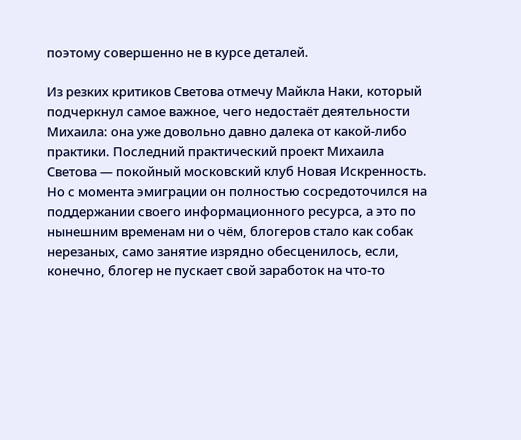поэтому совершенно не в курсе деталей.

Из резких критиков Светова отмечу Майкла Наки, который подчеркнул самое важное, чего недостаёт деятельности Михаила: она уже довольно давно далека от какой-либо практики. Последний практический проект Михаила Светова — покойный московский клуб Новая Искренность. Но с момента эмиграции он полностью сосредоточился на поддержании своего информационного ресурса, а это по нынешним временам ни о чём, блогеров стало как собак нерезаных, само занятие изрядно обесценилось, если, конечно, блогер не пускает свой заработок на что-то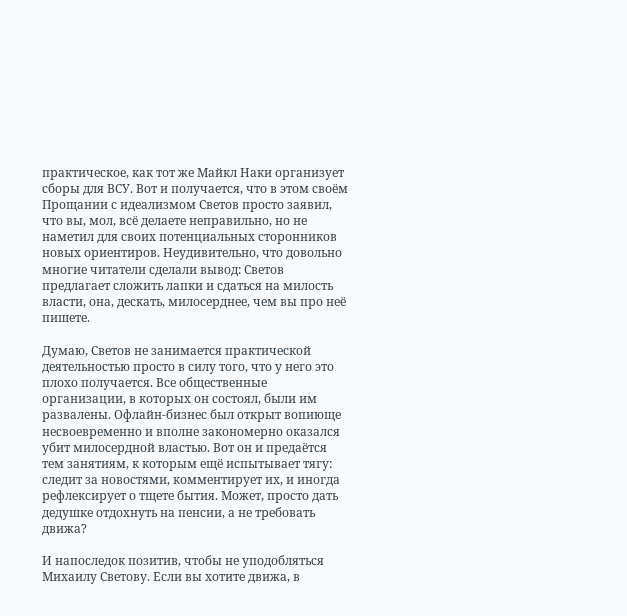практическое, как тот же Майкл Наки организует сборы для ВСУ. Вот и получается, что в этом своём Прощании с идеализмом Светов просто заявил, что вы, мол, всё делаете неправильно, но не наметил для своих потенциальных сторонников новых ориентиров. Неудивительно, что довольно многие читатели сделали вывод: Светов предлагает сложить лапки и сдаться на милость власти, она, дескать, милосерднее, чем вы про неё пишете.

Думаю, Светов не занимается практической деятельностью просто в силу того, что у него это плохо получается. Все общественные организации, в которых он состоял, были им развалены. Офлайн-бизнес был открыт вопиюще несвоевременно и вполне закономерно оказался убит милосердной властью. Вот он и предаётся тем занятиям, к которым ещё испытывает тягу: следит за новостями, комментирует их, и иногда рефлексирует о тщете бытия. Может, просто дать дедушке отдохнуть на пенсии, а не требовать движа?

И напоследок позитив, чтобы не уподобляться Михаилу Светову. Если вы хотите движа, в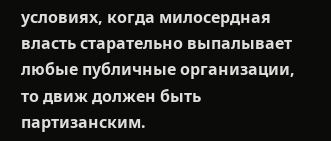условиях, когда милосердная власть старательно выпалывает любые публичные организации, то движ должен быть партизанским.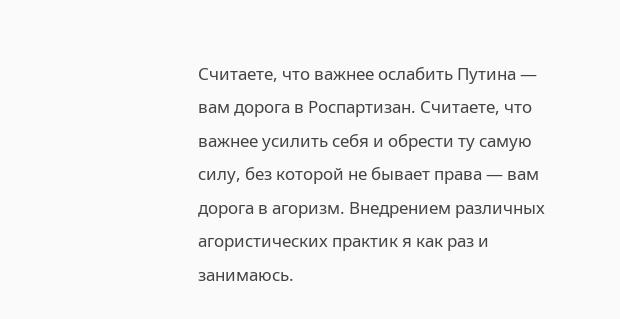Считаете, что важнее ослабить Путина — вам дорога в Роспартизан. Считаете, что важнее усилить себя и обрести ту самую силу, без которой не бывает права — вам дорога в агоризм. Внедрением различных агористических практик я как раз и занимаюсь.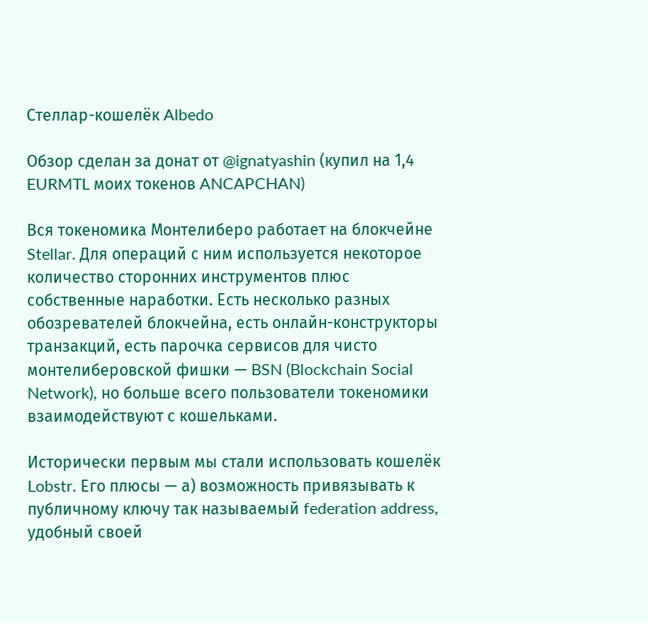Стеллар-кошелёк Albedo

Обзор сделан за донат от @ignatyashin (купил на 1,4 EURMTL моих токенов ANCAPCHAN)

Вся токеномика Монтелиберо работает на блокчейне Stellar. Для операций с ним используется некоторое количество сторонних инструментов плюс собственные наработки. Есть несколько разных обозревателей блокчейна, есть онлайн-конструкторы транзакций, есть парочка сервисов для чисто монтелиберовской фишки — BSN (Blockchain Social Network), но больше всего пользователи токеномики взаимодействуют с кошельками.

Исторически первым мы стали использовать кошелёк Lobstr. Его плюсы — а) возможность привязывать к публичному ключу так называемый federation address, удобный своей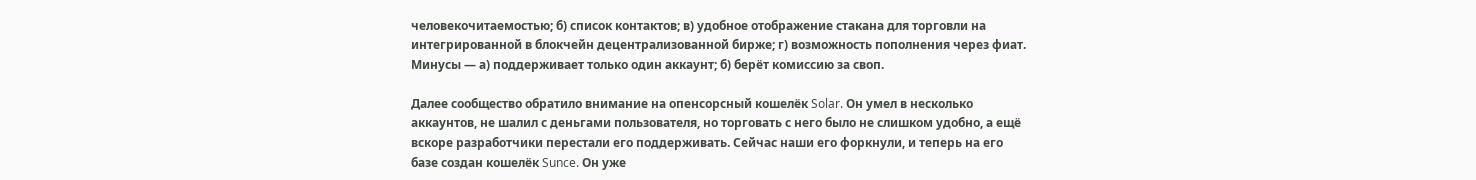человекочитаемостью; б) список контактов; в) удобное отображение стакана для торговли на интегрированной в блокчейн децентрализованной бирже; г) возможность пополнения через фиат. Минусы — а) поддерживает только один аккаунт; б) берёт комиссию за своп.

Далее сообщество обратило внимание на опенсорсный кошелёк Solar. Он умел в несколько аккаунтов, не шалил с деньгами пользователя, но торговать с него было не слишком удобно, а ещё вскоре разработчики перестали его поддерживать. Сейчас наши его форкнули, и теперь на его базе создан кошелёк Sunce. Он уже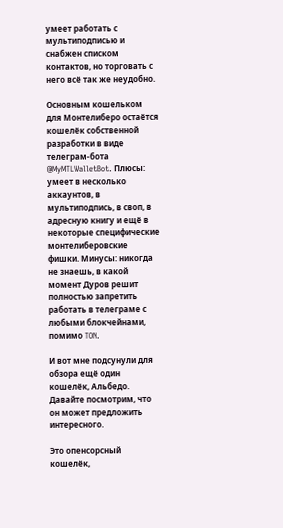умеет работать с мультиподписью и снабжен списком контактов, но торговать с него всё так же неудобно.

Основным кошельком для Монтелиберо остаётся кошелёк собственной разработки в виде телеграм-бота @MyMTLWalletBot. Плюсы: умеет в несколько аккаунтов, в мультиподпись, в своп, в адресную книгу и ещё в некоторые специфические монтелиберовские фишки. Минусы: никогда не знаешь, в какой момент Дуров решит полностью запретить работать в телеграме с любыми блокчейнами, помимо TON.

И вот мне подсунули для обзора ещё один кошелёк, Альбедо. Давайте посмотрим, что он может предложить интересного.

Это опенсорсный кошелёк,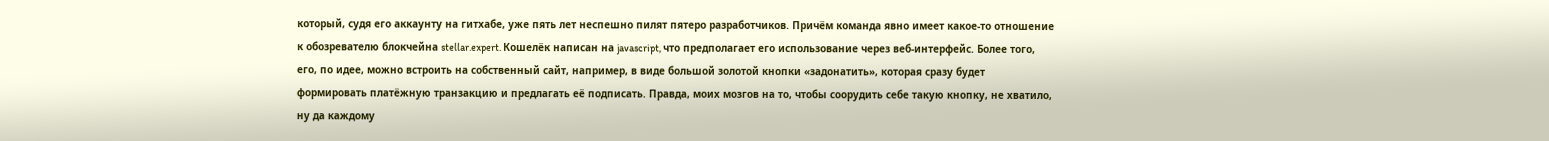который, судя его аккаунту на гитхабе, уже пять лет неспешно пилят пятеро разработчиков. Причём команда явно имеет какое-то отношение к обозревателю блокчейна stellar.expert. Кошелёк написан на javascript, что предполагает его использование через веб-интерфейс. Более того, его, по идее, можно встроить на собственный сайт, например, в виде большой золотой кнопки «задонатить», которая сразу будет формировать платёжную транзакцию и предлагать её подписать. Правда, моих мозгов на то, чтобы соорудить себе такую кнопку, не хватило, ну да каждому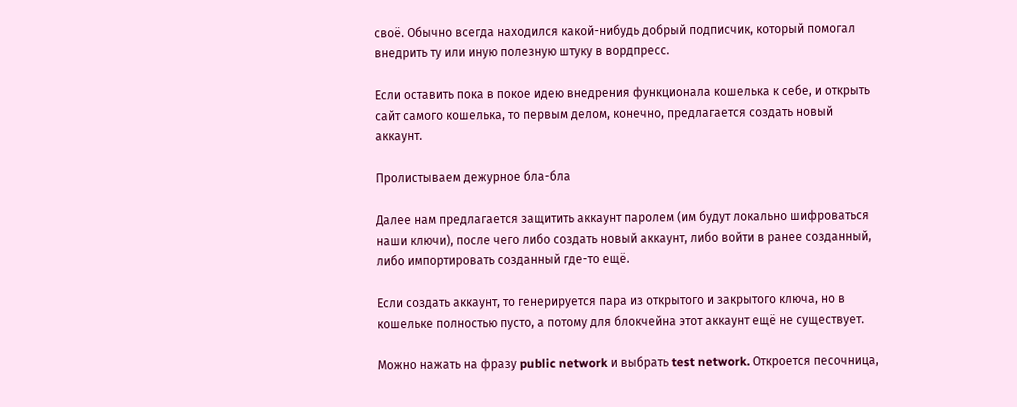своё. Обычно всегда находился какой-нибудь добрый подписчик, который помогал внедрить ту или иную полезную штуку в вордпресс.

Если оставить пока в покое идею внедрения функционала кошелька к себе, и открыть сайт самого кошелька, то первым делом, конечно, предлагается создать новый аккаунт.

Пролистываем дежурное бла-бла

Далее нам предлагается защитить аккаунт паролем (им будут локально шифроваться наши ключи), после чего либо создать новый аккаунт, либо войти в ранее созданный, либо импортировать созданный где-то ещё.

Если создать аккаунт, то генерируется пара из открытого и закрытого ключа, но в кошельке полностью пусто, а потому для блокчейна этот аккаунт ещё не существует.

Можно нажать на фразу public network и выбрать test network. Откроется песочница,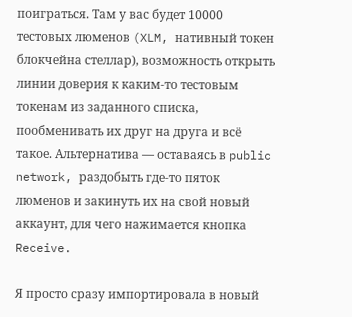поиграться. Там у вас будет 10000 тестовых люменов (XLM, нативный токен блокчейна стеллар), возможность открыть линии доверия к каким-то тестовым токенам из заданного списка, пообменивать их друг на друга и всё такое. Альтернатива — оставаясь в public network, раздобыть где-то пяток люменов и закинуть их на свой новый аккаунт, для чего нажимается кнопка Receive.

Я просто сразу импортировала в новый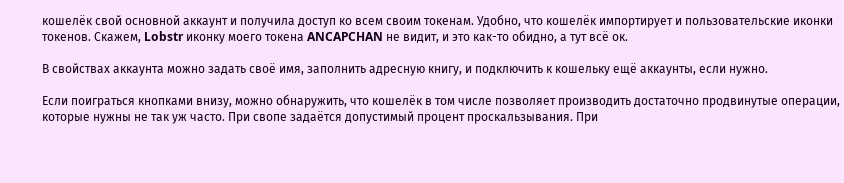кошелёк свой основной аккаунт и получила доступ ко всем своим токенам. Удобно, что кошелёк импортирует и пользовательские иконки токенов. Скажем, Lobstr иконку моего токена ANCAPCHAN не видит, и это как-то обидно, а тут всё ок.

В свойствах аккаунта можно задать своё имя, заполнить адресную книгу, и подключить к кошельку ещё аккаунты, если нужно.

Если поиграться кнопками внизу, можно обнаружить, что кошелёк в том числе позволяет производить достаточно продвинутые операции, которые нужны не так уж часто. При свопе задаётся допустимый процент проскальзывания. При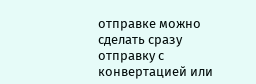отправке можно сделать сразу отправку с конвертацией или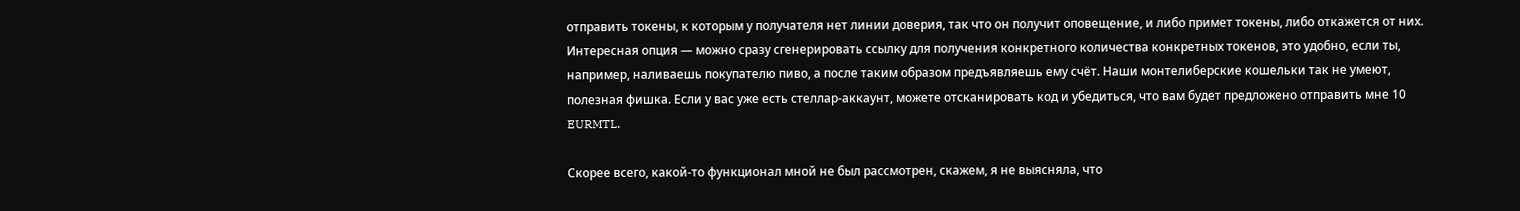отправить токены, к которым у получателя нет линии доверия, так что он получит оповещение, и либо примет токены, либо откажется от них. Интересная опция — можно сразу сгенерировать ссылку для получения конкретного количества конкретных токенов, это удобно, если ты, например, наливаешь покупателю пиво, а после таким образом предъявляешь ему счёт. Наши монтелиберские кошельки так не умеют, полезная фишка. Если у вас уже есть стеллар-аккаунт, можете отсканировать код и убедиться, что вам будет предложено отправить мне 10 EURMTL.

Скорее всего, какой-то функционал мной не был рассмотрен, скажем, я не выясняла, что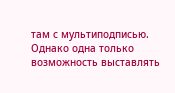там с мультиподписью. Однако одна только возможность выставлять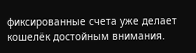фиксированные счета уже делает кошелёк достойным внимания.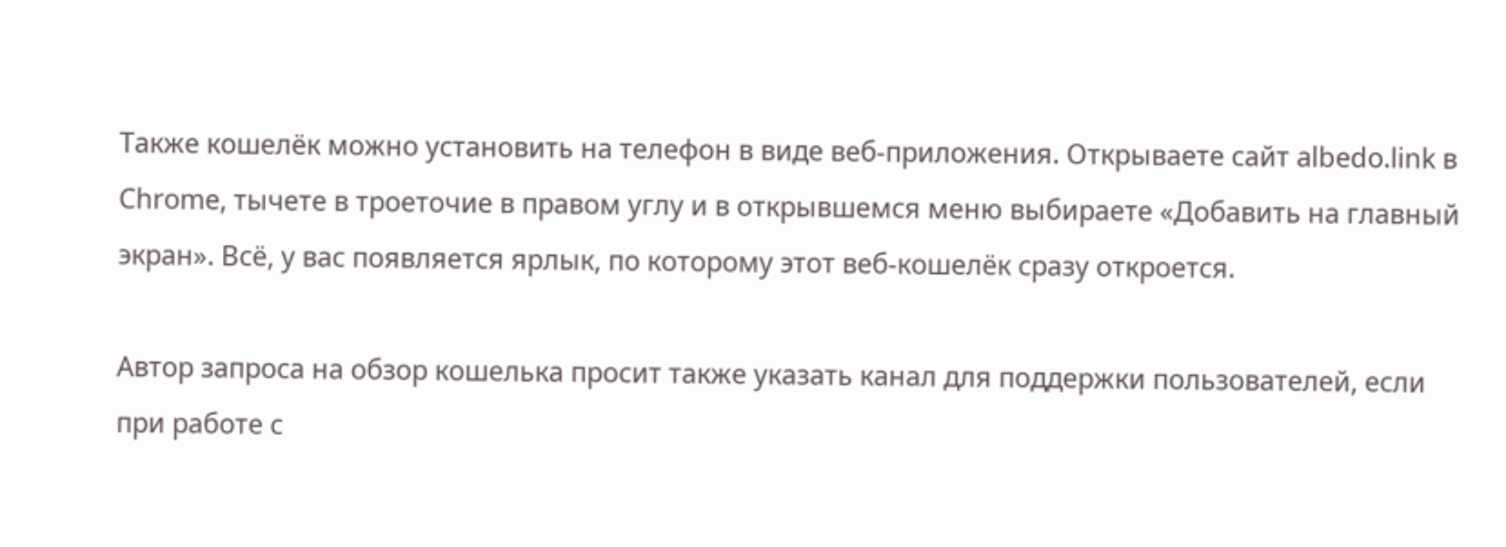Также кошелёк можно установить на телефон в виде веб-приложения. Открываете сайт albedo.link в Chrome, тычете в троеточие в правом углу и в открывшемся меню выбираете «Добавить на главный экран». Всё, у вас появляется ярлык, по которому этот веб-кошелёк сразу откроется.

Автор запроса на обзор кошелька просит также указать канал для поддержки пользователей, если при работе с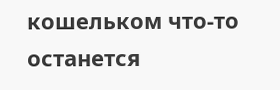кошельком что-то останется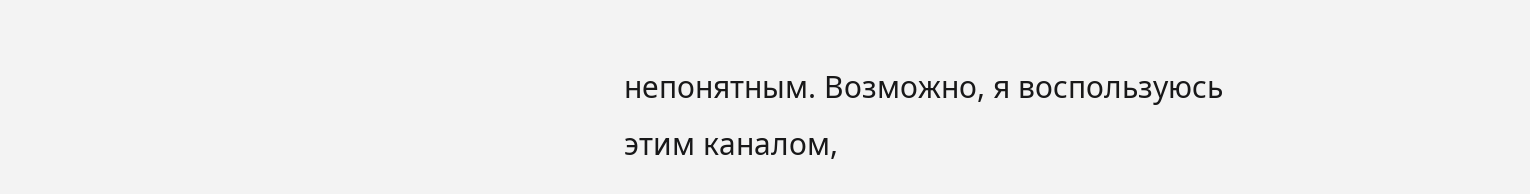непонятным. Возможно, я воспользуюсь этим каналом,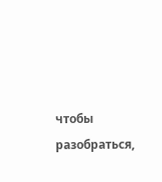чтобы разобраться,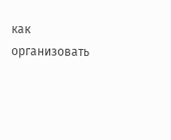как организовать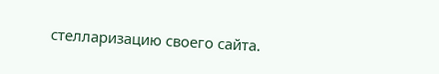стелларизацию своего сайта.